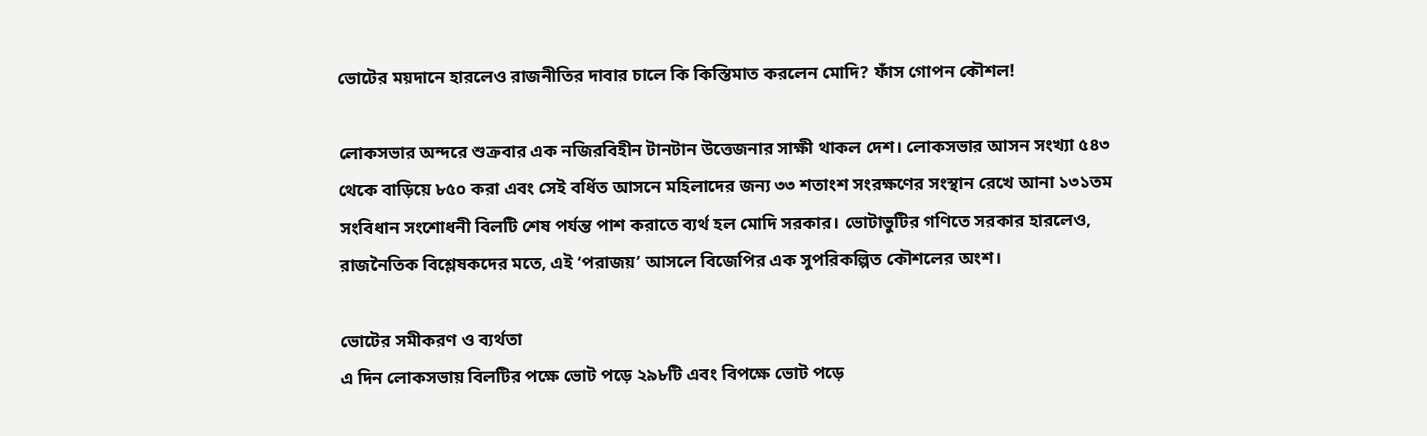ভোটের ময়দানে হারলেও রাজনীতির দাবার চালে কি কিস্তিমাত করলেন মোদি? ফাঁস গোপন কৌশল!

লোকসভার অন্দরে শুক্রবার এক নজিরবিহীন টানটান উত্তেজনার সাক্ষী থাকল দেশ। লোকসভার আসন সংখ্যা ৫৪৩ থেকে বাড়িয়ে ৮৫০ করা এবং সেই বর্ধিত আসনে মহিলাদের জন্য ৩৩ শতাংশ সংরক্ষণের সংস্থান রেখে আনা ১৩১তম সংবিধান সংশোধনী বিলটি শেষ পর্যন্ত পাশ করাতে ব্যর্থ হল মোদি সরকার। ভোটাভুটির গণিতে সরকার হারলেও, রাজনৈতিক বিশ্লেষকদের মতে, এই ‘পরাজয়’ আসলে বিজেপির এক সুপরিকল্পিত কৌশলের অংশ।

ভোটের সমীকরণ ও ব্যর্থতা
এ দিন লোকসভায় বিলটির পক্ষে ভোট পড়ে ২৯৮টি এবং বিপক্ষে ভোট পড়ে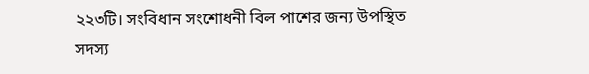২২৩টি। সংবিধান সংশোধনী বিল পাশের জন্য উপস্থিত সদস্য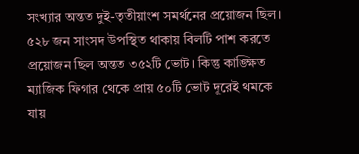সংখ্যার অন্তত দুই-তৃতীয়াংশ সমর্থনের প্রয়োজন ছিল। ৫২৮ জন সাংসদ উপস্থিত থাকায় বিলটি পাশ করতে প্রয়োজন ছিল অন্তত ৩৫২টি ভোট। কিন্তু কাঙ্ক্ষিত ম্যাজিক ফিগার থেকে প্রায় ৫০টি ভোট দূরেই থমকে যায়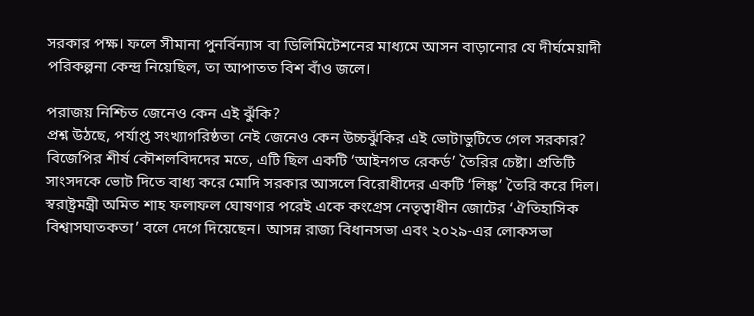সরকার পক্ষ। ফলে সীমানা পুনর্বিন্যাস বা ডিলিমিটেশনের মাধ্যমে আসন বাড়ানোর যে দীর্ঘমেয়াদী পরিকল্পনা কেন্দ্র নিয়েছিল, তা আপাতত বিশ বাঁও জলে।

পরাজয় নিশ্চিত জেনেও কেন এই ঝুঁকি?
প্রশ্ন উঠছে, পর্যাপ্ত সংখ্যাগরিষ্ঠতা নেই জেনেও কেন উচ্চঝুঁকির এই ভোটাভুটিতে গেল সরকার? বিজেপির শীর্ষ কৌশলবিদদের মতে, এটি ছিল একটি ‘আইনগত রেকর্ড’ তৈরির চেষ্টা। প্রতিটি সাংসদকে ভোট দিতে বাধ্য করে মোদি সরকার আসলে বিরোধীদের একটি ‘লিঙ্ক’ তৈরি করে দিল। স্বরাষ্ট্রমন্ত্রী অমিত শাহ ফলাফল ঘোষণার পরেই একে কংগ্রেস নেতৃত্বাধীন জোটের ‘ঐতিহাসিক বিশ্বাসঘাতকতা’ বলে দেগে দিয়েছেন। আসন্ন রাজ্য বিধানসভা এবং ২০২৯-এর লোকসভা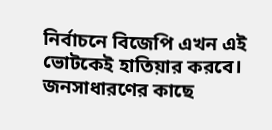নির্বাচনে বিজেপি এখন এই ভোটকেই হাতিয়ার করবে। জনসাধারণের কাছে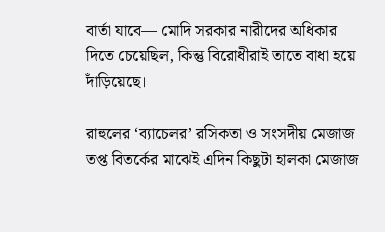বার্তা যাবে— মোদি সরকার নারীদের অধিকার দিতে চেয়েছিল, কিন্তু বিরোধীরাই তাতে বাধা হয়ে দাঁড়িয়েছে।

রাহুলের ‘ব্যাচেলর’ রসিকতা ও সংসদীয় মেজাজ
তপ্ত বিতর্কের মাঝেই এদিন কিছুটা হালকা মেজাজ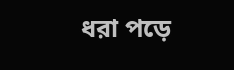ধরা পড়ে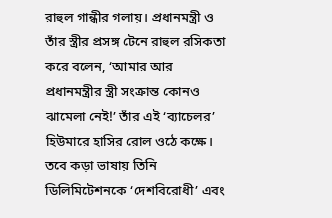রাহুল গান্ধীর গলায়। প্রধানমন্ত্রী ও তাঁর স্ত্রীর প্রসঙ্গ টেনে রাহুল রসিকতা করে বলেন, ‘আমার আর প্রধানমন্ত্রীর স্ত্রী সংক্রান্ত কোনও ঝামেলা নেই!’ তাঁর এই ‘ব্যাচেলর’ হিউমারে হাসির রোল ওঠে কক্ষে। তবে কড়া ভাষায় তিনি ডিলিমিটেশনকে ‘দেশবিরোধী’ এবং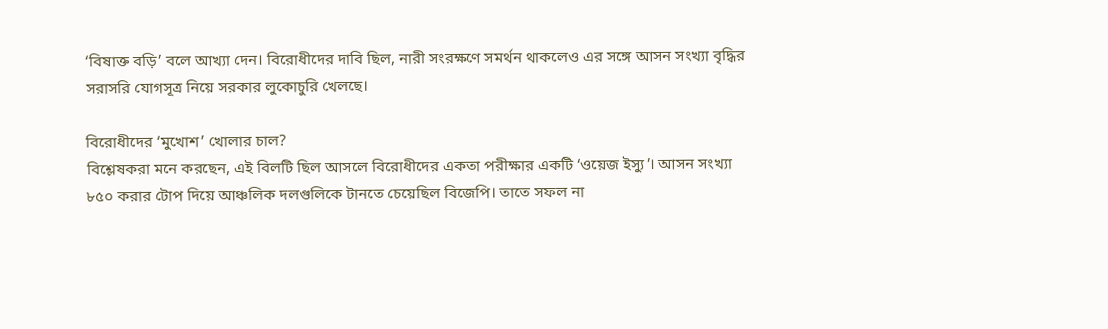‘বিষাক্ত বড়ি’ বলে আখ্যা দেন। বিরোধীদের দাবি ছিল, নারী সংরক্ষণে সমর্থন থাকলেও এর সঙ্গে আসন সংখ্যা বৃদ্ধির সরাসরি যোগসূত্র নিয়ে সরকার লুকোচুরি খেলছে।

বিরোধীদের ‘মুখোশ’ খোলার চাল?
বিশ্লেষকরা মনে করছেন, এই বিলটি ছিল আসলে বিরোধীদের একতা পরীক্ষার একটি ‘ওয়েজ ইস্যু’। আসন সংখ্যা ৮৫০ করার টোপ দিয়ে আঞ্চলিক দলগুলিকে টানতে চেয়েছিল বিজেপি। তাতে সফল না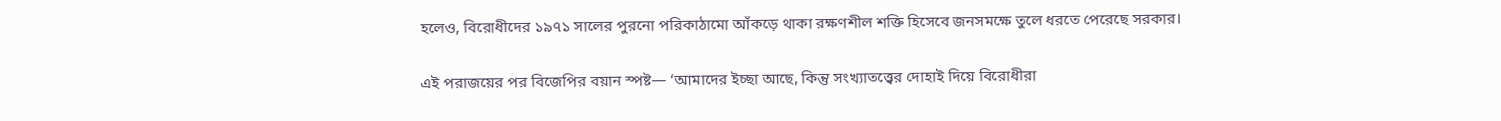হলেও, বিরোধীদের ১৯৭১ সালের পুরনো পরিকাঠামো আঁকড়ে থাকা রক্ষণশীল শক্তি হিসেবে জনসমক্ষে তুলে ধরতে পেরেছে সরকার।

এই পরাজয়ের পর বিজেপির বয়ান স্পষ্ট— ‘আমাদের ইচ্ছা আছে, কিন্তু সংখ্যাতত্ত্বের দোহাই দিয়ে বিরোধীরা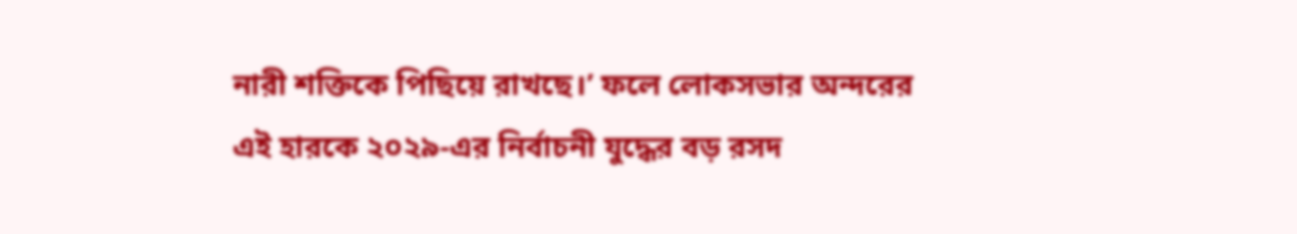নারী শক্তিকে পিছিয়ে রাখছে।’ ফলে লোকসভার অন্দরের এই হারকে ২০২৯-এর নির্বাচনী যুদ্ধের বড় রসদ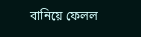বানিয়ে ফেলল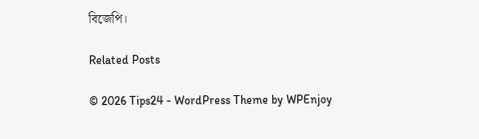বিজেপি।

Related Posts

© 2026 Tips24 - WordPress Theme by WPEnjoy